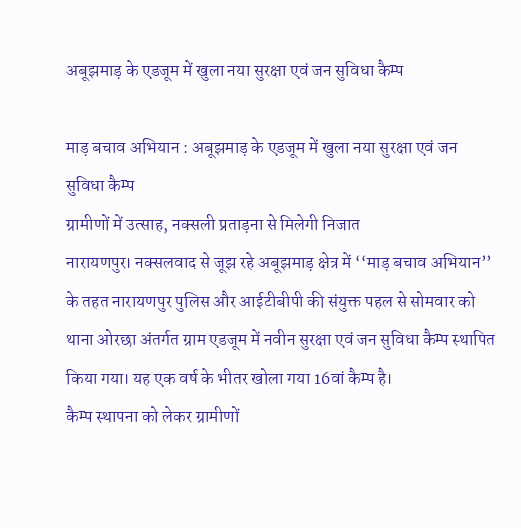अबूझमाड़ के एडजूम में खुला नया सुरक्षा एवं जन सुविधा कैम्प

माड़ बचाव अभियान : अबूझमाड़ के एडजूम में खुला नया सुरक्षा एवं जन सुविधा कैम्प
ग्रामीणों में उत्साह, नक्सली प्रताड़ना से मिलेगी निजात
नारायणपुर। नक्सलवाद से जूझ रहे अबूझमाड़ क्षेत्र में ‘‘माड़ बचाव अभियान’’ के तहत नारायणपुर पुलिस और आईटीबीपी की संयुक्त पहल से सोमवार को थाना ओरछा अंतर्गत ग्राम एडजूम में नवीन सुरक्षा एवं जन सुविधा कैम्प स्थापित किया गया। यह एक वर्ष के भीतर खोला गया 16वां कैम्प है।
कैम्प स्थापना को लेकर ग्रामीणों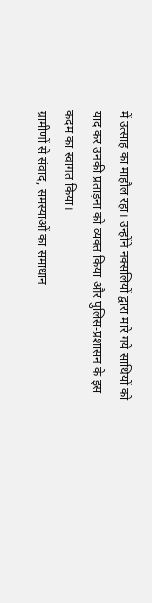में उत्साह का माहौल रहा। उन्होंने नक्सलियों द्वारा मारे गये साथियों को याद कर उनकी प्रताड़ना को व्यक्त किया और पुलिस-प्रशासन के इस कदम का स्वागत किया।
ग्रामीणों से संवाद, समस्याओं का समाधान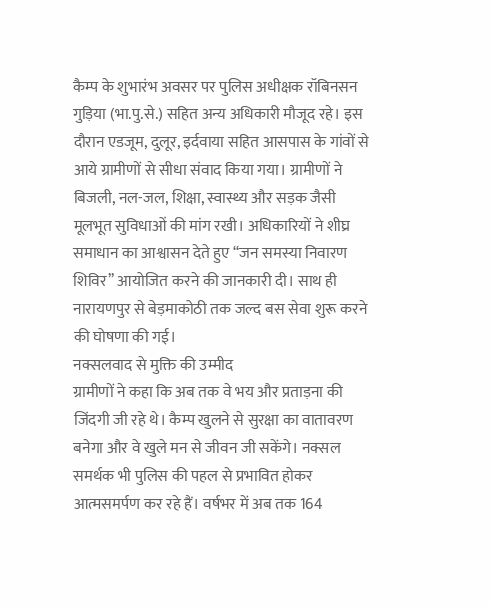कैम्प के शुभारंभ अवसर पर पुलिस अधीक्षक रॉबिनसन गुड़िया (भा.पु.से.) सहित अन्य अधिकारी मौजूद रहे। इस दौरान एडजूम, दुलूर, इर्दवाया सहित आसपास के गांवों से आये ग्रामीणों से सीधा संवाद किया गया। ग्रामीणों ने बिजली, नल-जल, शिक्षा, स्वास्थ्य और सड़क जैसी मूलभूत सुविधाओं की मांग रखी। अधिकारियों ने शीघ्र समाधान का आश्वासन देते हुए ‘‘जन समस्या निवारण शिविर’’ आयोजित करने की जानकारी दी। साथ ही नारायणपुर से बेड़माकोठी तक जल्द बस सेवा शुरू करने की घोषणा की गई।
नक्सलवाद से मुक्ति की उम्मीद
ग्रामीणों ने कहा कि अब तक वे भय और प्रताड़ना की जिंदगी जी रहे थे। कैम्प खुलने से सुरक्षा का वातावरण बनेगा और वे खुले मन से जीवन जी सकेंगे। नक्सल समर्थक भी पुलिस की पहल से प्रभावित होकर आत्मसमर्पण कर रहे हैं। वर्षभर में अब तक 164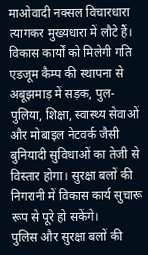माओवादी नक्सल विचारधारा त्यागकर मुख्यधारा में लौटे हैं।
विकास कार्यों को मिलेगी गति
एडजूम कैम्प की स्थापना से अबूझमाड़ में सड़क, पुल-पुलिया, शिक्षा, स्वास्थ्य सेवाओं और मोबाइल नेटवर्क जैसी बुनियादी सुविधाओं का तेजी से विस्तार होगा। सुरक्षा बलों की निगरानी में विकास कार्य सुचारू रूप से पूरे हो सकेंगे।
पुलिस और सुरक्षा बलों की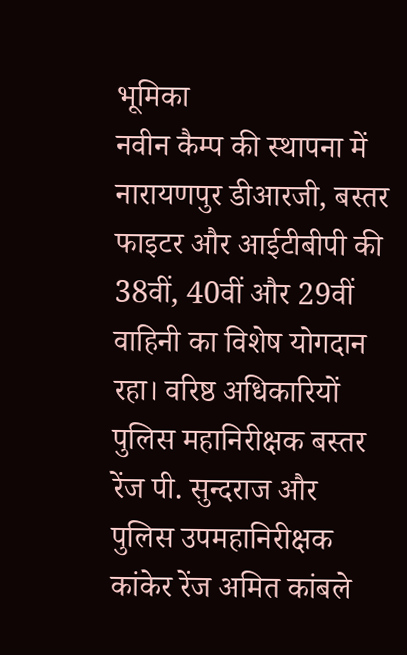भूमिका
नवीन कैम्प की स्थापना में नारायणपुर डीआरजी, बस्तर फाइटर और आईटीबीपी की 38वीं, 40वीं और 29वीं वाहिनी का विशेष योगदान रहा। वरिष्ठ अधिकारियों पुलिस महानिरीक्षक बस्तर रेंज पी. सुन्दराज और पुलिस उपमहानिरीक्षक कांकेर रेंज अमित कांबले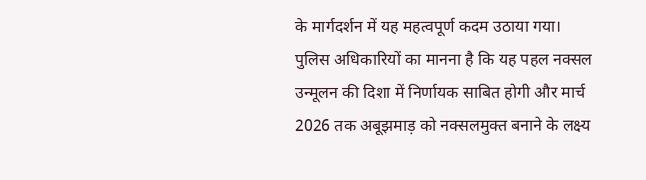के मार्गदर्शन में यह महत्वपूर्ण कदम उठाया गया।
पुलिस अधिकारियों का मानना है कि यह पहल नक्सल उन्मूलन की दिशा में निर्णायक साबित होगी और मार्च 2026 तक अबूझमाड़ को नक्सलमुक्त बनाने के लक्ष्य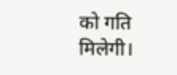को गति मिलेगी।